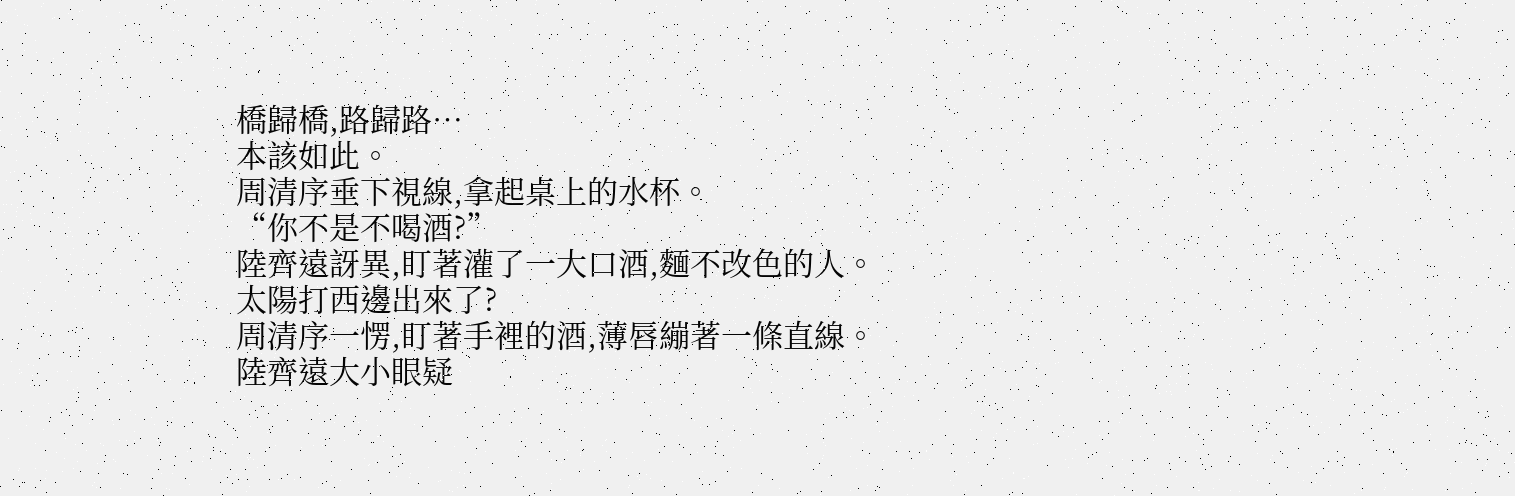橋歸橋,路歸路…
本該如此。
周清序垂下視線,拿起桌上的水杯。
“你不是不喝酒?”
陸齊遠訝異,盯著灌了一大口酒,麵不改色的人。
太陽打西邊出來了?
周清序一愣,盯著手裡的酒,薄唇繃著一條直線。
陸齊遠大小眼疑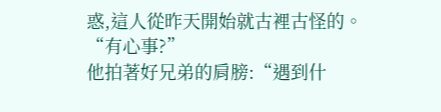惑,這人從昨天開始就古裡古怪的。
“有心事?”
他拍著好兄弟的肩膀:“遇到什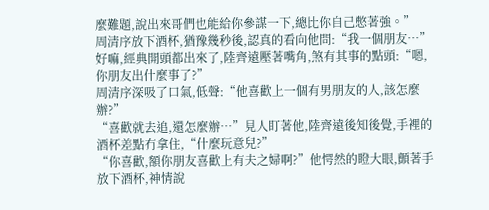麼難題,說出來哥們也能給你參謀一下,總比你自己憋著強。”
周清序放下酒杯,猶豫幾秒後,認真的看向他問:“我一個朋友…”
好嘛,經典開頭都出來了,陸齊遠壓著嘴角,煞有其事的點頭:“嗯,你朋友出什麼事了?”
周清序深吸了口氣,低聲:“他喜歡上一個有男朋友的人,該怎麼辦?”
“喜歡就去追,還怎麼辦…”見人盯著他,陸齊遠後知後覺,手裡的酒杯差點冇拿住,“什麼玩意兒?”
“你喜歡,額你朋友喜歡上有夫之婦啊?”他愕然的瞪大眼,顫著手放下酒杯,神情說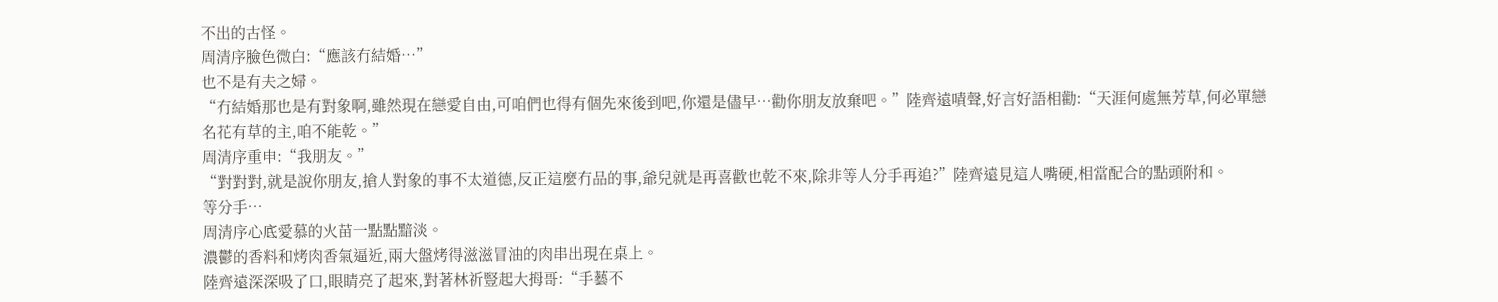不出的古怪。
周清序臉色微白:“應該冇結婚…”
也不是有夫之婦。
“冇結婚那也是有對象啊,雖然現在戀愛自由,可咱們也得有個先來後到吧,你還是儘早…勸你朋友放棄吧。”陸齊遠嘖聲,好言好語相勸:“天涯何處無芳草,何必單戀名花有草的主,咱不能乾。”
周清序重申:“我朋友。”
“對對對,就是說你朋友,搶人對象的事不太道德,反正這麼冇品的事,爺兒就是再喜歡也乾不來,除非等人分手再追?”陸齊遠見這人嘴硬,相當配合的點頭附和。
等分手…
周清序心底愛慕的火苗一點點黯淡。
濃鬱的香料和烤肉香氣逼近,兩大盤烤得滋滋冒油的肉串出現在桌上。
陸齊遠深深吸了口,眼睛亮了起來,對著林祈豎起大拇哥:“手藝不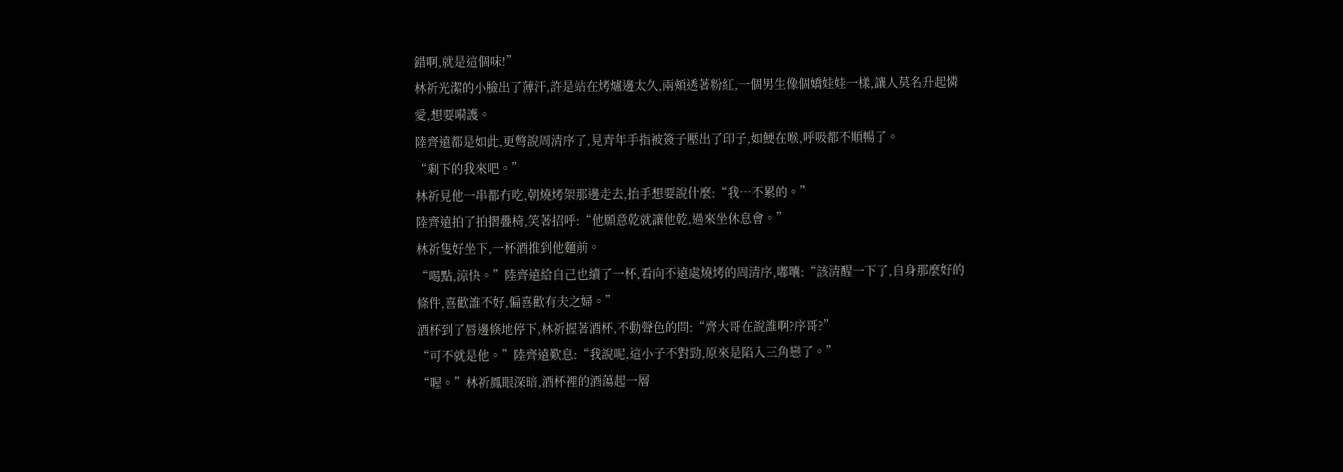錯啊,就是這個味!”
林祈光潔的小臉出了薄汗,許是站在烤爐邊太久,兩頰透著粉紅,一個男生像個嬌娃娃一樣,讓人莫名升起憐愛,想要嗬護。
陸齊遠都是如此,更彆說周清序了,見青年手指被簽子壓出了印子,如鯁在喉,呼吸都不順暢了。
“剩下的我來吧。”
林祈見他一串都冇吃,朝燒烤架那邊走去,抬手想要說什麼:“我…不累的。”
陸齊遠拍了拍摺疊椅,笑著招呼:“他願意乾就讓他乾,過來坐休息會。”
林祈隻好坐下,一杯酒推到他麵前。
“喝點,涼快。”陸齊遠給自己也續了一杯,看向不遠處燒烤的周清序,嘟囔:“該清醒一下了,自身那麼好的條件,喜歡誰不好,偏喜歡有夫之婦。”
酒杯到了唇邊倏地停下,林祈握著酒杯,不動聲色的問:“齊大哥在說誰啊?序哥?”
“可不就是他。”陸齊遠歎息:“我說呢,這小子不對勁,原來是陷入三角戀了。”
“喔。”林祈鳳眼深暗,酒杯裡的酒蕩起一層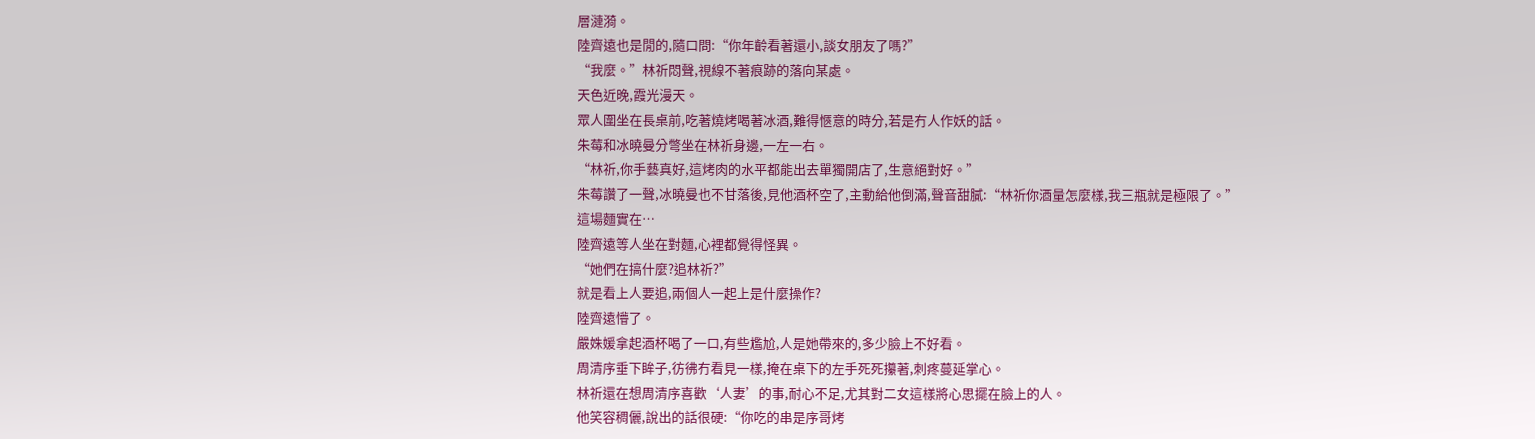層漣漪。
陸齊遠也是閒的,隨口問:“你年齡看著還小,談女朋友了嗎?”
“我麼。”林祈悶聲,視線不著痕跡的落向某處。
天色近晚,霞光漫天。
眾人圍坐在長桌前,吃著燒烤喝著冰酒,難得愜意的時分,若是冇人作妖的話。
朱莓和冰曉曼分彆坐在林祈身邊,一左一右。
“林祈,你手藝真好,這烤肉的水平都能出去單獨開店了,生意絕對好。”
朱莓讚了一聲,冰曉曼也不甘落後,見他酒杯空了,主動給他倒滿,聲音甜膩:“林祈你酒量怎麼樣,我三瓶就是極限了。”
這場麵實在…
陸齊遠等人坐在對麵,心裡都覺得怪異。
“她們在搞什麼?追林祈?”
就是看上人要追,兩個人一起上是什麼操作?
陸齊遠懵了。
嚴姝媛拿起酒杯喝了一口,有些尷尬,人是她帶來的,多少臉上不好看。
周清序垂下眸子,彷彿冇看見一樣,掩在桌下的左手死死攥著,刺疼蔓延掌心。
林祈還在想周清序喜歡‘人妻’的事,耐心不足,尤其對二女這樣將心思擺在臉上的人。
他笑容稠儷,說出的話很硬:“你吃的串是序哥烤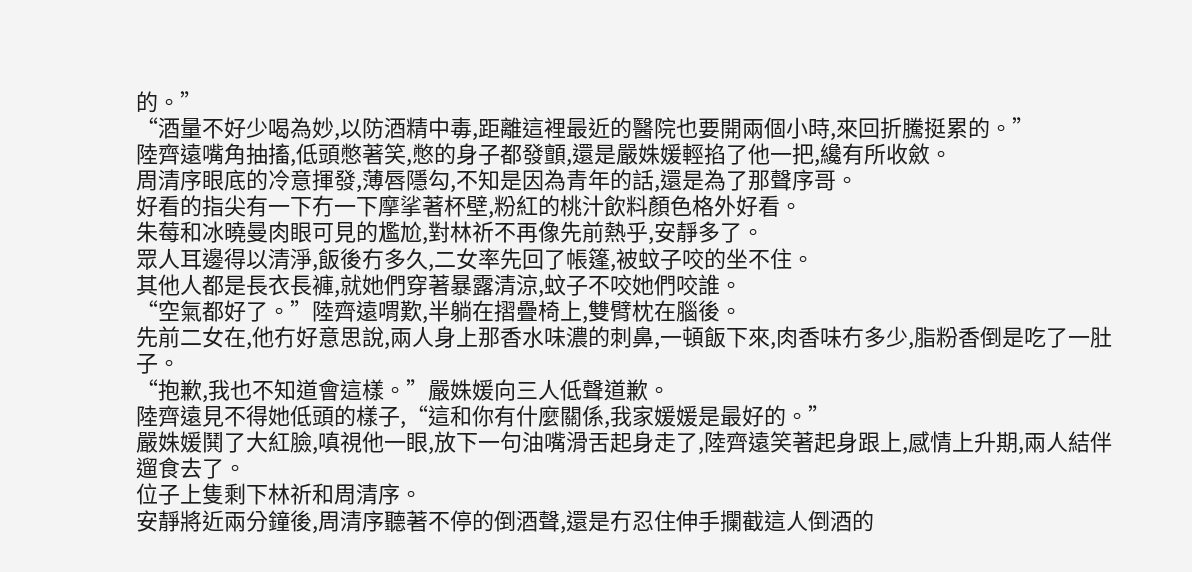的。”
“酒量不好少喝為妙,以防酒精中毒,距離這裡最近的醫院也要開兩個小時,來回折騰挺累的。”
陸齊遠嘴角抽搐,低頭憋著笑,憋的身子都發顫,還是嚴姝媛輕掐了他一把,纔有所收斂。
周清序眼底的冷意揮發,薄唇隱勾,不知是因為青年的話,還是為了那聲序哥。
好看的指尖有一下冇一下摩挲著杯壁,粉紅的桃汁飲料顏色格外好看。
朱莓和冰曉曼肉眼可見的尷尬,對林祈不再像先前熱乎,安靜多了。
眾人耳邊得以清淨,飯後冇多久,二女率先回了帳篷,被蚊子咬的坐不住。
其他人都是長衣長褲,就她們穿著暴露清涼,蚊子不咬她們咬誰。
“空氣都好了。”陸齊遠喟歎,半躺在摺疊椅上,雙臂枕在腦後。
先前二女在,他冇好意思說,兩人身上那香水味濃的刺鼻,一頓飯下來,肉香味冇多少,脂粉香倒是吃了一肚子。
“抱歉,我也不知道會這樣。”嚴姝媛向三人低聲道歉。
陸齊遠見不得她低頭的樣子,“這和你有什麼關係,我家媛媛是最好的。”
嚴姝媛鬨了大紅臉,嗔視他一眼,放下一句油嘴滑舌起身走了,陸齊遠笑著起身跟上,感情上升期,兩人結伴遛食去了。
位子上隻剩下林祈和周清序。
安靜將近兩分鐘後,周清序聽著不停的倒酒聲,還是冇忍住伸手攔截這人倒酒的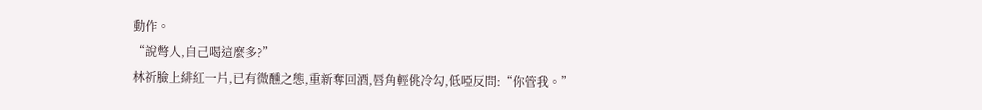動作。
“說彆人,自己喝這麼多?”
林祈臉上緋紅一片,已有微醺之態,重新奪回酒,唇角輕佻冷勾,低啞反問:“你管我。”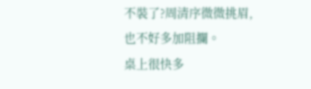不裝了?周清序微微挑眉,也不好多加阻攔。
桌上很快多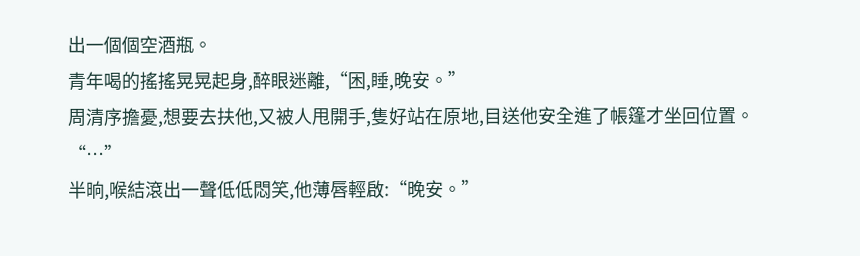出一個個空酒瓶。
青年喝的搖搖晃晃起身,醉眼迷離,“困,睡,晚安。”
周清序擔憂,想要去扶他,又被人甩開手,隻好站在原地,目送他安全進了帳篷才坐回位置。
“…”
半晌,喉結滾出一聲低低悶笑,他薄唇輕啟:“晚安。”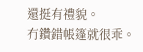還挺有禮貌。
冇鑽錯帳篷就很乖。